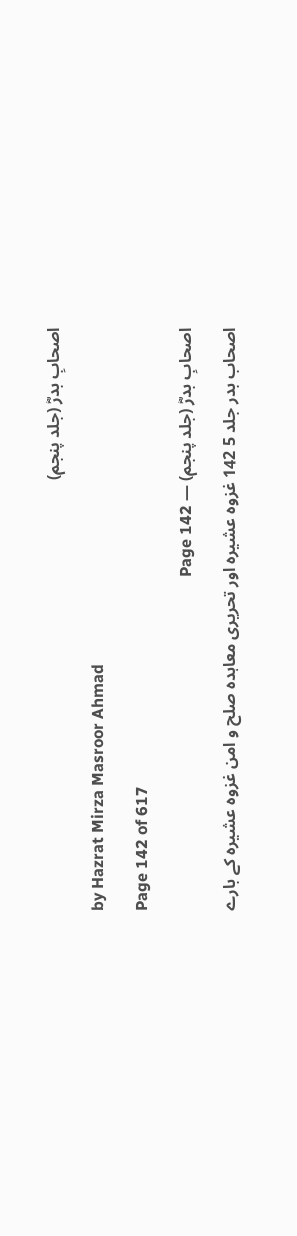اصحابِ بدرؓ (جلد پنجم)

by Hazrat Mirza Masroor Ahmad

Page 142 of 617

اصحابِ بدرؓ (جلد پنجم) — Page 142

اصحاب بدر جلد 5 142 غزوہ عشیرہ اور تحریری معاہدہ صلح و امن غزوہ عشیرہ کے بارے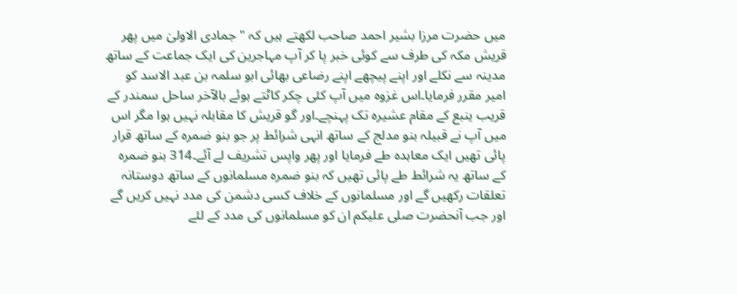میں حضرت مرزا بشیر احمد صاحب لکھتے ہیں کہ " جمادی الاولیٰ میں پھر قریش مکہ کی طرف سے کوئی خبر پا کر آپ مہاجرین کی ایک جماعت کے ساتھ مدینہ سے نکلے اور اپنے پیچھے اپنے رضاعی بھائی ابو سلمہ بن عبد الاسد کو امیر مقرر فرمایا۔اس غزوہ میں آپ کئی چکر کاٹتے ہوئے بالآخر ساحل سمندر کے قریب ینبع کے مقام عشیرہ تک پہنچے۔اور گو قریش کا مقابلہ نہیں ہوا مگر اس میں آپ نے قبیلہ بنو مدلج کے ساتھ انہی شرائط پر جو بنو ضمرہ کے ساتھ قرار پائی تھیں ایک معاہدہ طے فرمایا اور پھر واپس تشریف لے آئے۔314 بنو ضمرہ کے ساتھ یہ شرائط طے پائی تھیں کہ بنو ضمرہ مسلمانوں کے ساتھ دوستانہ تعلقات رکھیں گے اور مسلمانوں کے خلاف کسی دشمن کی مدد نہیں کریں گے اور جب آنحضرت صلی علیکم ان کو مسلمانوں کی مدد کے لئے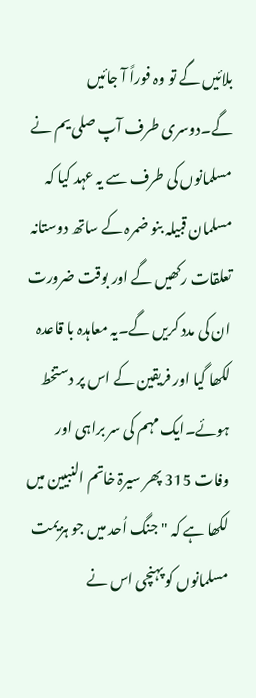بلائیں گے تو وہ فوراً آ جائیں گے۔دوسری طرف آپ صلی یم نے مسلمانوں کی طرف سے یہ عہد کیا کہ مسلمان قبیلہ بنو ضمرہ کے ساتھ دوستانہ تعلقات رکھیں گے اور بوقت ضرورت ان کی مدد کریں گے۔یہ معاہدہ با قاعدہ لکھا گیا اور فریقین کے اس پر دستخط ہوئے۔ایک مہم کی سر براہی اور وفات 315 پھر سیرۃ خاتم النبیین میں لکھا ہے کہ " جنگ اُحد میں جو ہزیمت مسلمانوں کو پہنچی اس نے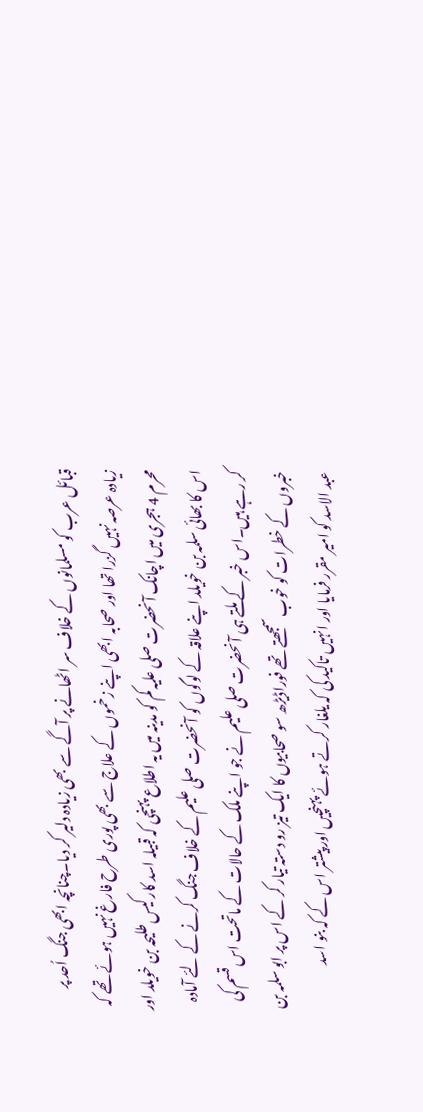قبائل عرب کو مسلمانوں کے خلاف سر اٹھانے پر آگے سے بھی زیادہ دلیر کر دیا۔چنانچہ ابھی جنگ اُحد پر زیادہ عرصہ نہیں گزرا تھا اور صحابہ ابھی اپنے زخموں کے علاج سے بھی پوری طرح فارغ نہیں ہوئے تھے کہ محرم 4 ہجری میں اچانک آنحضرت صلی علیہ کم کو مدینہ میں یہ اطلاع پہنچی کہ قبیلہ اسد کار کیس طلیحہ بن خویلد اور اس کا بھائی سلمہ بن خویلد اپنے علاقہ کے لوگوں کو آنحضرت صلی علیم کے خلاف جنگ کرنے کے لئے آمادہ کر رہے ہیں۔اس خبر کے ملتے ہی آنحضرت صلی علیم نے جو اپنے ملک کے حالات کے ماتحت اس قسم کی خبروں کے خطرات کو خوب سمجھتے تھے فوراڈیڑھ سو صحابیوں کا ایک تیز رو دستہ تیار کر کے اس پر ابو سلمہ بن عبد الاسد کو امیر مقرر فرمایا اور انہیں تاکید کی کہ یلغار کرتے ہوئے پہنچیں اور پیشتر اس کے کہ بنو اسد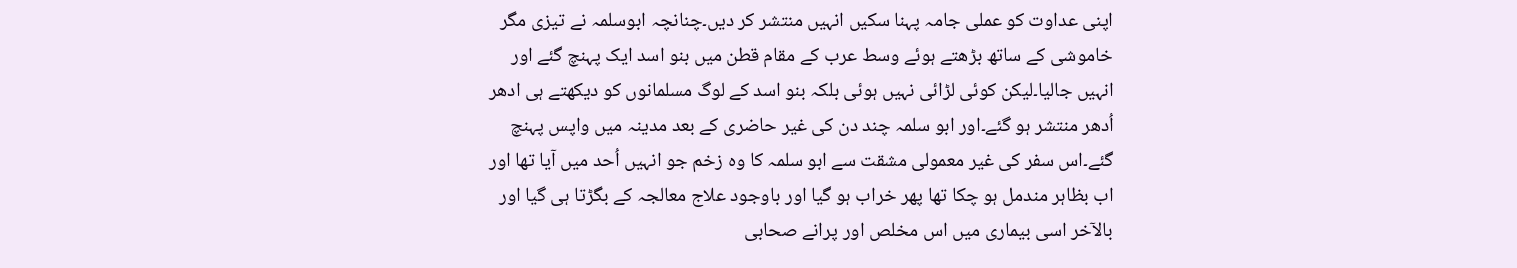اپنی عداوت کو عملی جامہ پہنا سکیں انہیں منتشر کر دیں۔چنانچہ ابوسلمہ نے تیزی مگر خاموشی کے ساتھ بڑھتے ہوئے وسط عرب کے مقام قطن میں بنو اسد ایک پہنچ گئے اور انہیں جالیا۔لیکن کوئی لڑائی نہیں ہوئی بلکہ بنو اسد کے لوگ مسلمانوں کو دیکھتے ہی ادھر اُدھر منتشر ہو گئے۔اور ابو سلمہ چند دن کی غیر حاضری کے بعد مدینہ میں واپس پہنچ گئے۔اس سفر کی غیر معمولی مشقت سے ابو سلمہ کا وہ زخم جو انہیں اُحد میں آیا تھا اور اب بظاہر مندمل ہو چکا تھا پھر خراب ہو گیا اور باوجود علاج معالجہ کے بگڑتا ہی گیا اور بالآخر اسی بیماری میں اس مخلص اور پرانے صحابی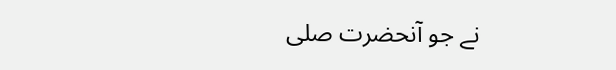نے جو آنحضرت صلی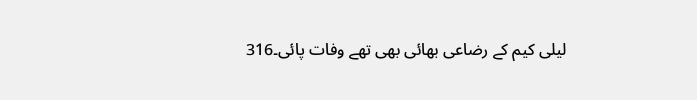لیلی کیم کے رضاعی بھائی بھی تھے وفات پائی۔316